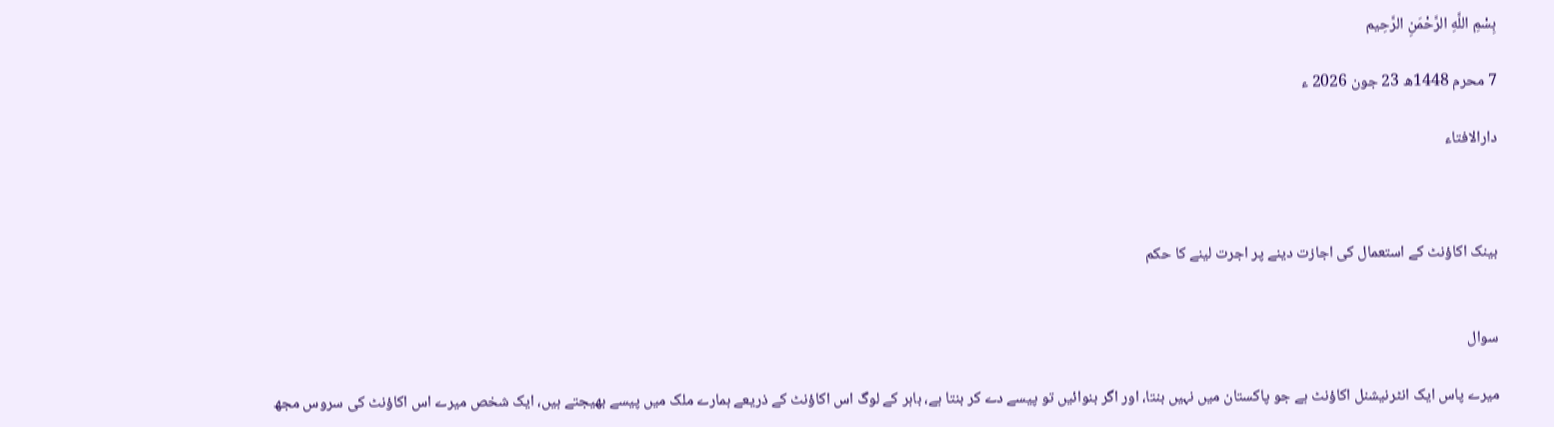بِسْمِ اللَّهِ الرَّحْمَنِ الرَّحِيم

7 محرم 1448ھ 23 جون 2026 ء

دارالافتاء



بینک اکاؤنٹ کے استعمال کی اجازت دینے پر اجرت لینے کا حکم


سوال

میرے پاس ایک انٹرنیشنل اکاؤنٹ ہے جو پاکستان میں نہیں بنتا، اور اگر بنوائیں تو پیسے دے کر بنتا ہے، باہر کے لوگ اس اکاؤنٹ کے ذریعے ہمارے ملک میں پیسے بھیجتے ہیں، ایک شخص میرے اس اکاؤنٹ کی سروس مجھ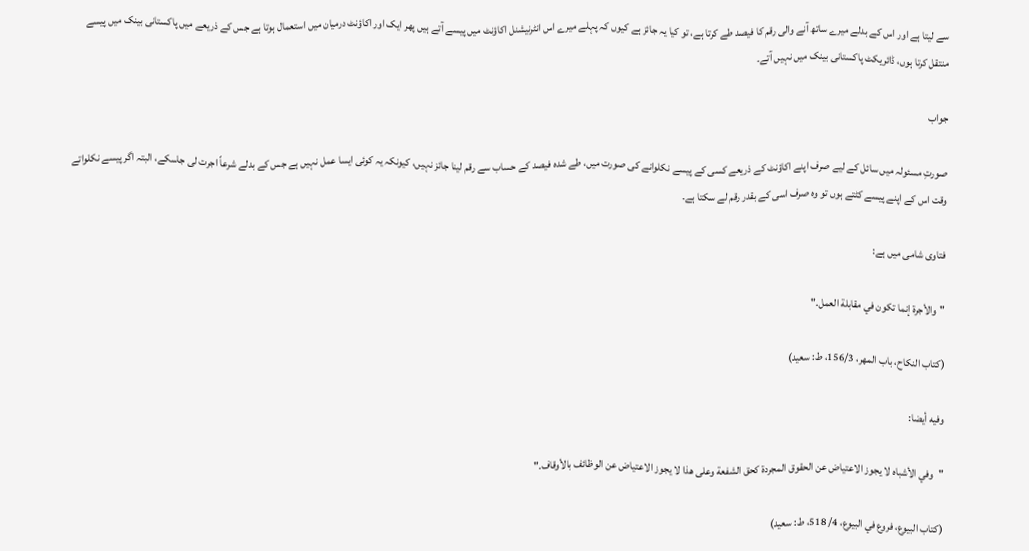سے لیتا ہے اور اس کے بدلے میرے ساتھ آنے والی رقم کا فیصد طے کرتا ہے، تو کیا یہ جائز ہے کیوں کہ پہلے میرے اس انٹرنیشنل اکاؤنٹ میں پیسے آتے ہیں پھر ایک اور اکاؤنٹ درمیان میں استعمال ہوتا ہے جس کے ذریعے میں پاکستانی بینک میں پیسے منتقل کرتا ہوں، ڈائریکٹ پاکستانی بینک میں نہیں آتے۔

جواب

صورتِ مسئولہ میں سائل کے لیے صرف اپنے اکاؤنٹ کے ذریعے کسی کے پیسے نکلوانے کی صورت میں، طے شدہ فیصد کے حساب سے رقم لینا جائز نہیں، کیونکہ یہ کوئی ایسا عمل نہیں ہے جس کے بدلے شرعاً اجرت لی جاسکے، البتہ اگر پیسے نکلواتے وقت اس کے اپنے پیسے کٹتے ہوں تو وہ صرف اسی کے بقدر رقم لے سکتا ہے۔

فتاوی شامی میں ہے:

"والأجرة ‌إنما ‌تكون ‌في ‌مقابلة ‌العمل."

(كتاب النكاح، باب المهر، 156/3، ط: سعید)

وفيه أيضا:

"وفي الأشباه ‌لا ‌يجوز ‌الاعتياض ‌عن ‌الحقوق ‌المجردة كحق الشفعة وعلى هذا لا يجوز الاعتياض عن الوظائف بالأوقاف."

(كتاب البيوع، فروع في البيوع، 4/ 518، ط: سعيد)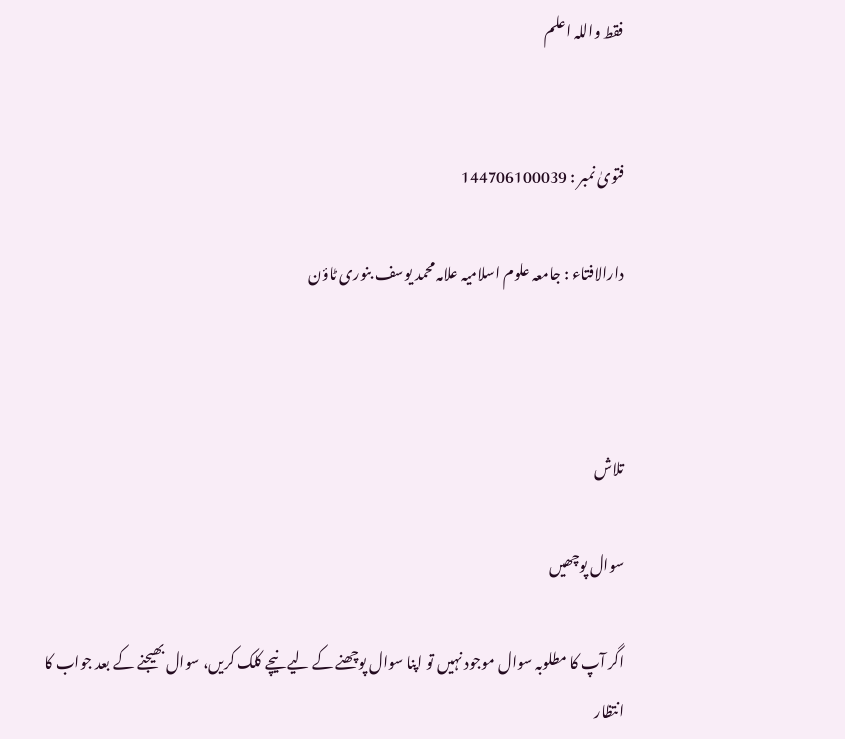فقط واللہ اعلم


فتویٰ نمبر : 144706100039

دارالافتاء : جامعہ علوم اسلامیہ علامہ محمد یوسف بنوری ٹاؤن



تلاش

سوال پوچھیں

اگر آپ کا مطلوبہ سوال موجود نہیں تو اپنا سوال پوچھنے کے لیے نیچے کلک کریں، سوال بھیجنے کے بعد جواب کا انتظار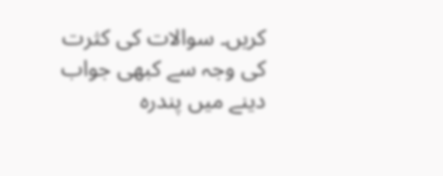کریں۔ سوالات کی کثرت کی وجہ سے کبھی جواب دینے میں پندرہ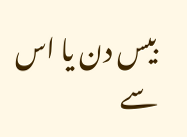بیس دن یا اس سے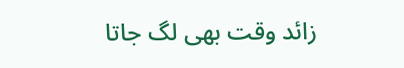زائد وقت بھی لگ جاتا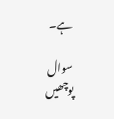ہے۔

سوال پوچھیں